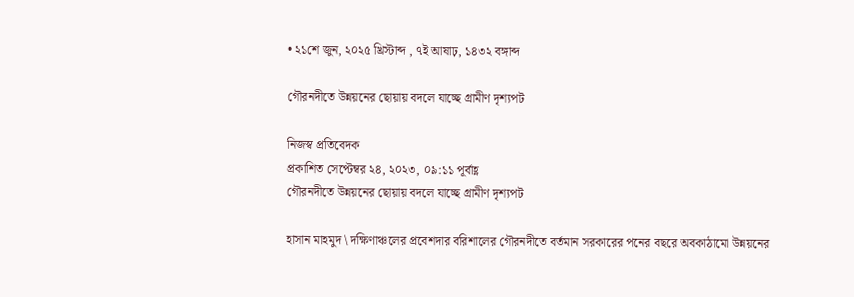• ২১শে জুন, ২০২৫ খ্রিস্টাব্দ , ৭ই আষাঢ়, ১৪৩২ বঙ্গাব্দ

গৌরনদীতে উন্নয়নের ছোয়ায় বদলে যাচ্ছে গ্রামীণ দৃশ্যপট

নিজস্ব প্রতিবেদক
প্রকাশিত সেপ্টেম্বর ২৪, ২০২৩, ০৯:১১ পূর্বাহ্ণ
গৌরনদীতে উন্নয়নের ছোয়ায় বদলে যাচ্ছে গ্রামীণ দৃশ্যপট

হাসান মাহমুদ \ দক্ষিণাঞ্চলের প্রবেশদার বরিশালের গৌরনদীতে বর্তমান সরকারের পনের বছরে অবকাঠামো উন্নয়নের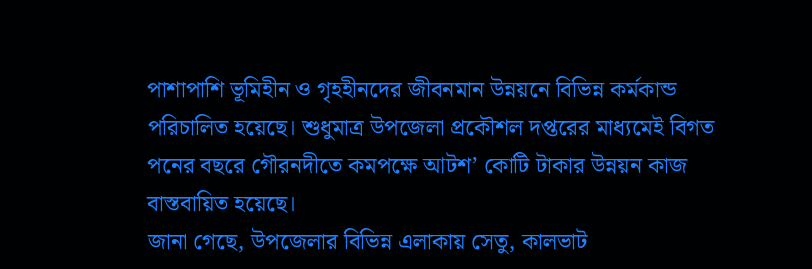পাশাপাশি ভূমিহীন ও গৃহহীনদের জীবনমান উন্নয়নে বিভিন্ন কর্মকান্ড পরিচালিত হয়েছে। শুধুমাত্র উপজেলা প্রকৌশল দপ্তরের মাধ্যমেই বিগত পনের বছরে গৌরনদীতে কমপক্ষে আটশ’ কোটি টাকার উন্নয়ন কাজ বাস্তবায়িত হয়েছে।
জানা গেছে, উপজেলার বিভিন্ন এলাকায় সেতু, কালভাট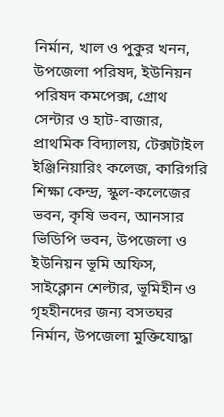নির্মান, খাল ও পুকুর খনন, উপজেলা পরিষদ, ইউনিয়ন পরিষদ কমপেক্স, গ্রোথ সেন্টার ও হাট-বাজার, প্রাথমিক বিদ্যালয়, টেক্সটাইল ইঞ্জিনিয়ারিং কলেজ, কারিগরি শিক্ষা কেন্দ্র, স্কুল-কলেজের ভবন, কৃষি ভবন, আনসার ভিডিপি ভবন, উপজেলা ও ইউনিয়ন ভূমি অফিস, সাইক্লোন শেল্টার, ভূমিহীন ও গৃহহীনদের জন্য বসতঘর নির্মান, উপজেলা মুক্তিযোদ্ধা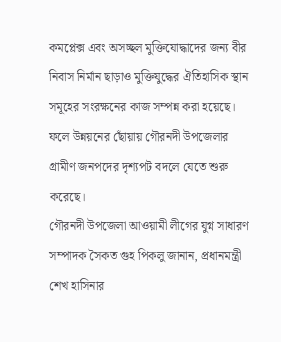কমপ্লেক্স এবং অসচ্ছল মুক্তিযোদ্ধাদের জন্য বীর নিবাস নির্মান ছাড়াও মুক্তিযুদ্ধের ঐতিহাসিক স্থান সমূহের সংরক্ষনের কাজ সম্পন্ন করা হয়েছে। ফলে উন্নয়নের ছোঁয়ায় গৌরনদী উপজেলার গ্রামীণ জনপদের দৃশ্যপট বদলে যেতে শুরু করেছে।
গৌরনদী উপজেলা আওয়ামী লীগের যুগ্ন সাধারণ সম্পাদক সৈকত গুহ পিকলু জানান, প্রধানমন্ত্রী শেখ হাসিনার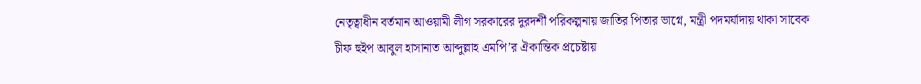নেতৃত্বাধীন বর্তমান আওয়ামী লীগ সরকারের দুরদর্শী পরিকল্পনায় জাতির পিতার ভাগ্নে, মন্ত্রী পদমর্যাদায় থাকা সাবেক চীফ হুইপ আবুল হাসানাত আব্দুল্লাহ এমপি’র ঐকান্তিক প্রচেষ্টায়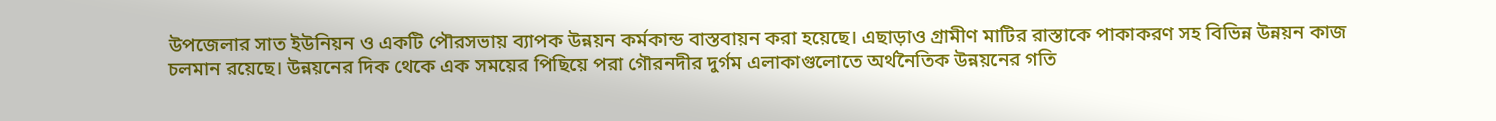উপজেলার সাত ইউনিয়ন ও একটি পৌরসভায় ব্যাপক উন্নয়ন কর্মকান্ড বাস্তবায়ন করা হয়েছে। এছাড়াও গ্রামীণ মাটির রাস্তাকে পাকাকরণ সহ বিভিন্ন উন্নয়ন কাজ চলমান রয়েছে। উন্নয়নের দিক থেকে এক সময়ের পিছিয়ে পরা গৌরনদীর দুর্গম এলাকাগুলোতে অর্থনৈতিক উন্নয়নের গতি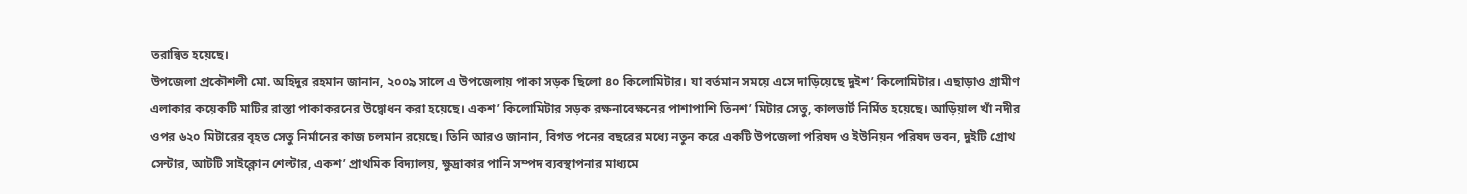তরান্বিত হয়েছে।
উপজেলা প্রকৌশলী মো. অহিদুর রহমান জানান, ২০০৯ সালে এ উপজেলায় পাকা সড়ক ছিলো ৪০ কিলোমিটার। যা বর্তমান সময়ে এসে দাড়িয়েছে দুইশ’ কিলোমিটার। এছাড়াও গ্রামীণ এলাকার কয়েকটি মাটির রাস্তা পাকাকরনের উদ্বোধন করা হয়েছে। একশ’ কিলোমিটার সড়ক রক্ষনাবেক্ষনের পাশাপাশি তিনশ’ মিটার সেতু, কালভার্ট নির্মিত হয়েছে। আড়িয়াল খাঁ নদীর ওপর ৬২০ মিটারের বৃহত সেতু নির্মানের কাজ চলমান রয়েছে। তিনি আরও জানান, বিগত পনের বছরের মধ্যে নতুন করে একটি উপজেলা পরিষদ ও ইউনিয়ন পরিষদ ভবন, দুইটি গ্রোথ সেন্টার, আটটি সাইক্লোন শেল্টার, একশ’ প্রাথমিক বিদ্যালয়, ক্ষুদ্রাকার পানি সম্পদ ব্যবস্থাপনার মাধ্যমে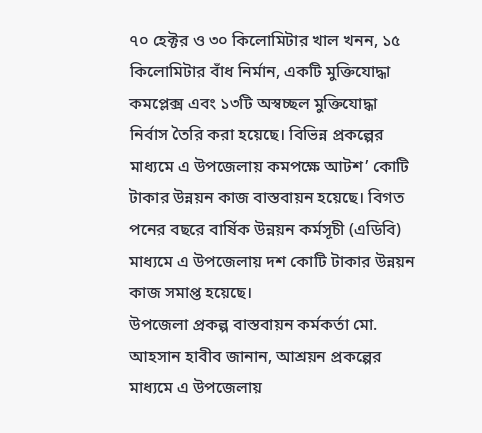৭০ হেক্টর ও ৩০ কিলোমিটার খাল খনন, ১৫ কিলোমিটার বাঁধ নির্মান, একটি মুক্তিযোদ্ধা কমপ্লেক্স এবং ১৩টি অস্বচ্ছল মুক্তিযোদ্ধা নির্বাস তৈরি করা হয়েছে। বিভিন্ন প্রকল্পের মাধ্যমে এ উপজেলায় কমপক্ষে আটশ’ কোটি টাকার উন্নয়ন কাজ বাস্তবায়ন হয়েছে। বিগত পনের বছরে বার্ষিক উন্নয়ন কর্মসূচী (এডিবি) মাধ্যমে এ উপজেলায় দশ কোটি টাকার উন্নয়ন কাজ সমাপ্ত হয়েছে।
উপজেলা প্রকল্প বাস্তবায়ন কর্মকর্তা মো. আহসান হাবীব জানান, আশ্রয়ন প্রকল্পের মাধ্যমে এ উপজেলায়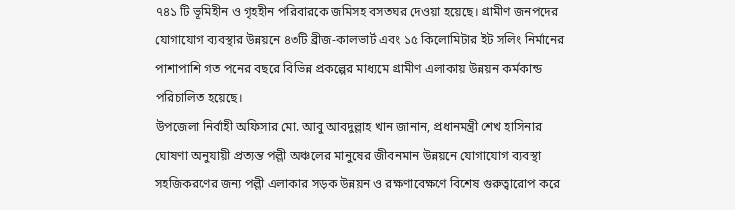৭৪১ টি ভূমিহীন ও গৃহহীন পরিবারকে জমিসহ বসতঘর দেওয়া হয়েছে। গ্রামীণ জনপদের যোগাযোগ ব্যবস্থার উন্নয়নে ৪৩টি ব্রীজ-কালভার্ট এবং ১৫ কিলোমিটার ইট সলিং নির্মানের পাশাপাশি গত পনের বছরে বিভিন্ন প্রকল্পের মাধ্যমে গ্রামীণ এলাকায় উন্নয়ন কর্মকান্ড পরিচালিত হয়েছে।
উপজেলা নির্বাহী অফিসার মো. আবু আবদুল্লাহ খান জানান, প্রধানমন্ত্রী শেখ হাসিনার ঘোষণা অনুযায়ী প্রত্যন্ত পল্লী অঞ্চলের মানুষের জীবনমান উন্নয়নে যোগাযোগ ব্যবস্থা সহজিকরণের জন্য পল্লী এলাকার সড়ক উন্নয়ন ও রক্ষণাবেক্ষণে বিশেষ গুরুত্বারোপ করে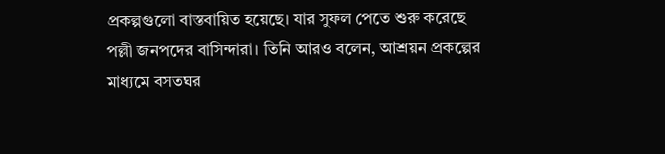প্রকল্পগুলো বাস্তবায়িত হয়েছে। যার সুফল পেতে শুরু করেছে পল্লী জনপদের বাসিন্দারা। তিনি আরও বলেন, আশ্রয়ন প্রকল্পের মাধ্যমে বসতঘর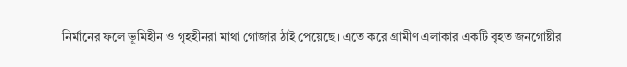নির্মানের ফলে ভূমিহীন ও গৃহহীনরা মাথা গোজার ঠাই পেয়েছে। এতে করে গ্রামীণ এলাকার একটি বৃহত জনগোষ্টীর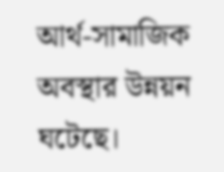আর্থ-সামাজিক অবস্থার উন্নয়ন ঘটেছে।